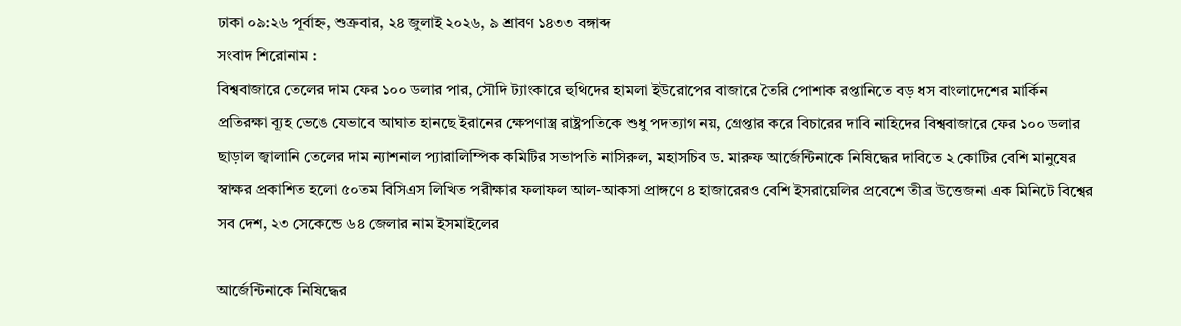ঢাকা ০৯:২৬ পূর্বাহ্ন, শুক্রবার, ২৪ জুলাই ২০২৬, ৯ শ্রাবণ ১৪৩৩ বঙ্গাব্দ
সংবাদ শিরোনাম :
বিশ্ববাজারে তেলের দাম ফের ১০০ ডলার পার, সৌদি ট্যাংকারে হুথিদের হামলা ইউরোপের বাজারে তৈরি পোশাক রপ্তানিতে বড় ধস বাংলাদেশের মার্কিন প্রতিরক্ষা ব্যূহ ভেঙে যেভাবে আঘাত হানছে ইরানের ক্ষেপণাস্ত্র রাষ্ট্রপতিকে শুধু পদত্যাগ নয়, গ্রেপ্তার করে বিচারের দাবি নাহিদের বিশ্ববাজারে ফের ১০০ ডলার ছাড়াল জ্বালানি তেলের দাম ন্যাশনাল প্যারালিম্পিক কমিটির সভাপতি নাসিরুল, মহাসচিব ড. মারুফ আর্জেন্টিনাকে নিষিদ্ধের দাবিতে ২ কোটির বেশি মানুষের স্বাক্ষর প্রকাশিত হলো ৫০তম বিসিএস লিখিত পরীক্ষার ফলাফল আল-আকসা প্রাঙ্গণে ৪ হাজারেরও বেশি ইসরায়েলির প্রবেশে তীব্র উত্তেজনা এক মিনিটে বিশ্বের সব দেশ, ২৩ সেকেন্ডে ৬৪ জেলার নাম ইসমাইলের

আর্জেন্টিনাকে নিষিদ্ধের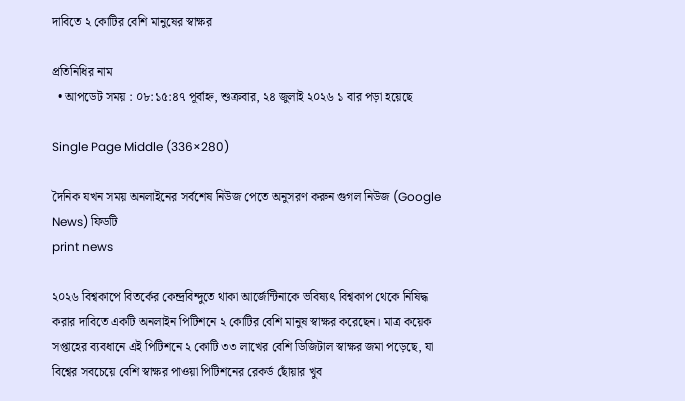দাবিতে ২ কোটির বেশি মানুষের স্বাক্ষর

প্রতিনিধির নাম
  • আপডেট সময় : ০৮:১৫:৪৭ পূর্বাহ্ন, শুক্রবার, ২৪ জুলাই ২০২৬ ১ বার পড়া হয়েছে

Single Page Middle (336×280)

দৈনিক যখন সময় অনলাইনের সর্বশেষ নিউজ পেতে অনুসরণ করুন গুগল নিউজ (Google News) ফিডটি
print news

২০২৬ বিশ্বকাপে বিতর্কের কেন্দ্রবিন্দুতে থাকা আর্জেন্টিনাকে ভবিষ্যৎ বিশ্বকাপ থেকে নিষিদ্ধ করার দাবিতে একটি অনলাইন পিটিশনে ২ কোটির বেশি মানুষ স্বাক্ষর করেছেন। মাত্র কয়েক সপ্তাহের ব্যবধানে এই পিটিশনে ২ কোটি ৩৩ লাখের বেশি ডিজিটাল স্বাক্ষর জমা পড়েছে, যা বিশ্বের সবচেয়ে বেশি স্বাক্ষর পাওয়া পিটিশনের রেকর্ড ছোঁয়ার খুব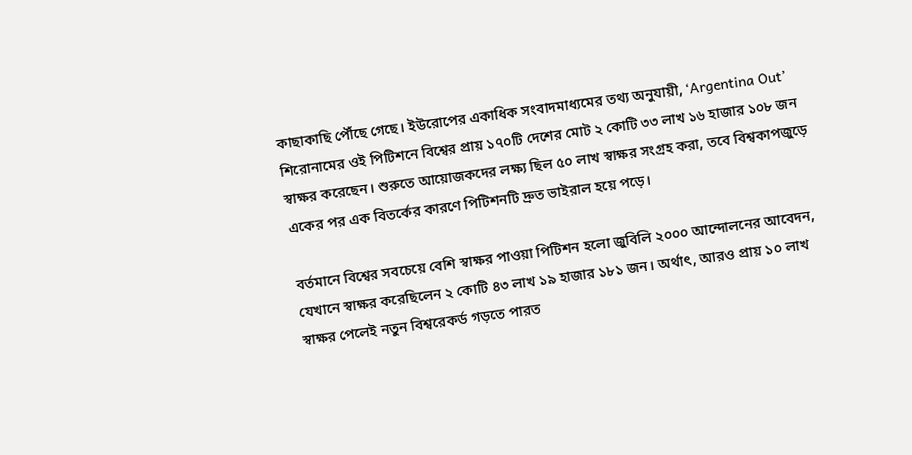কাছাকাছি পৌঁছে গেছে। ইউরোপের একাধিক সংবাদমাধ্যমের তথ্য অনুযায়ী, ‘Argentina Out’ শিরোনামের ওই পিটিশনে বিশ্বের প্রায় ১৭০টি দেশের মোট ২ কোটি ৩৩ লাখ ১৬ হাজার ১০৮ জন স্বাক্ষর করেছেন। শুরুতে আয়োজকদের লক্ষ্য ছিল ৫০ লাখ স্বাক্ষর সংগ্রহ করা, তবে বিশ্বকাপজুড়ে একের পর এক বিতর্কের কারণে পিটিশনটি দ্রুত ভাইরাল হয়ে পড়ে।

বর্তমানে বিশ্বের সবচেয়ে বেশি স্বাক্ষর পাওয়া পিটিশন হলো জুবিলি ২০০০ আন্দোলনের আবেদন, যেখানে স্বাক্ষর করেছিলেন ২ কোটি ৪৩ লাখ ১৯ হাজার ১৮১ জন। অর্থাৎ, আরও প্রায় ১০ লাখ স্বাক্ষর পেলেই নতুন বিশ্বরেকর্ড গড়তে পারত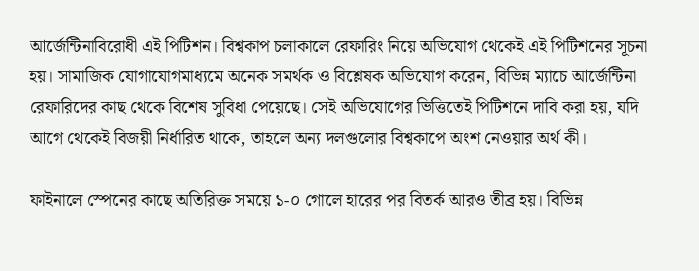আর্জেন্টিনাবিরোধী এই পিটিশন। বিশ্বকাপ চলাকালে রেফারিং নিয়ে অভিযোগ থেকেই এই পিটিশনের সূচনা হয়। সামাজিক যোগাযোগমাধ্যমে অনেক সমর্থক ও বিশ্লেষক অভিযোগ করেন, বিভিন্ন ম্যাচে আর্জেন্টিনা রেফারিদের কাছ থেকে বিশেষ সুবিধা পেয়েছে। সেই অভিযোগের ভিত্তিতেই পিটিশনে দাবি করা হয়, যদি আগে থেকেই বিজয়ী নির্ধারিত থাকে, তাহলে অন্য দলগুলোর বিশ্বকাপে অংশ নেওয়ার অর্থ কী।

ফাইনালে স্পেনের কাছে অতিরিক্ত সময়ে ১-০ গোলে হারের পর বিতর্ক আরও তীব্র হয়। বিভিন্ন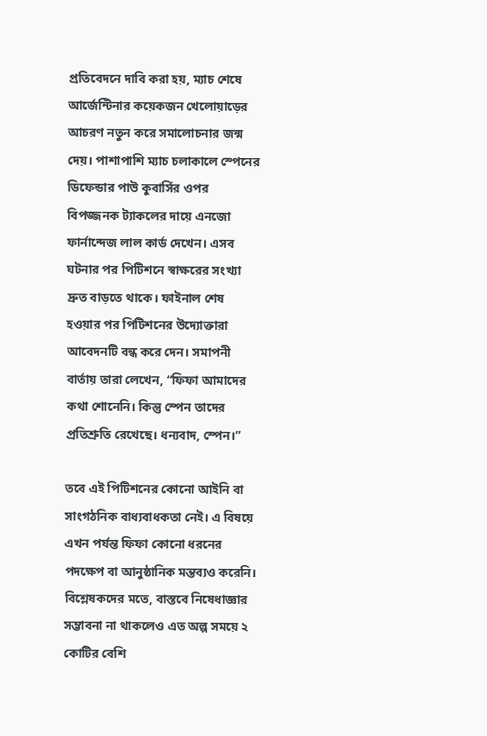প্রতিবেদনে দাবি করা হয়, ম্যাচ শেষে আর্জেন্টিনার কয়েকজন খেলোয়াড়ের আচরণ নতুন করে সমালোচনার জন্ম দেয়। পাশাপাশি ম্যাচ চলাকালে স্পেনের ডিফেন্ডার পাউ কুবার্সির ওপর বিপজ্জনক ট্যাকলের দায়ে এনজো ফার্নান্দেজ লাল কার্ড দেখেন। এসব ঘটনার পর পিটিশনে স্বাক্ষরের সংখ্যা দ্রুত বাড়তে থাকে। ফাইনাল শেষ হওয়ার পর পিটিশনের উদ্যোক্তারা আবেদনটি বন্ধ করে দেন। সমাপনী বার্তায় তারা লেখেন, “ফিফা আমাদের কথা শোনেনি। কিন্তু স্পেন তাদের প্রতিশ্রুতি রেখেছে। ধন্যবাদ, স্পেন।”

তবে এই পিটিশনের কোনো আইনি বা সাংগঠনিক বাধ্যবাধকতা নেই। এ বিষয়ে এখন পর্যন্ত ফিফা কোনো ধরনের পদক্ষেপ বা আনুষ্ঠানিক মন্তব্যও করেনি। বিশ্লেষকদের মতে, বাস্তবে নিষেধাজ্ঞার সম্ভাবনা না থাকলেও এত অল্প সময়ে ২ কোটির বেশি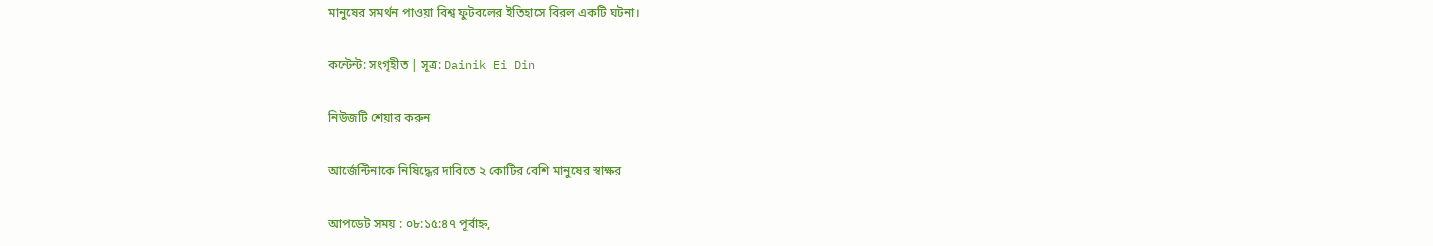মানুষের সমর্থন পাওয়া বিশ্ব ফুটবলের ইতিহাসে বিরল একটি ঘটনা।

কন্টেন্ট: সংগৃহীত | সূত্র: Dainik Ei Din

নিউজটি শেয়ার করুন

আর্জেন্টিনাকে নিষিদ্ধের দাবিতে ২ কোটির বেশি মানুষের স্বাক্ষর

আপডেট সময় : ০৮:১৫:৪৭ পূর্বাহ্ন,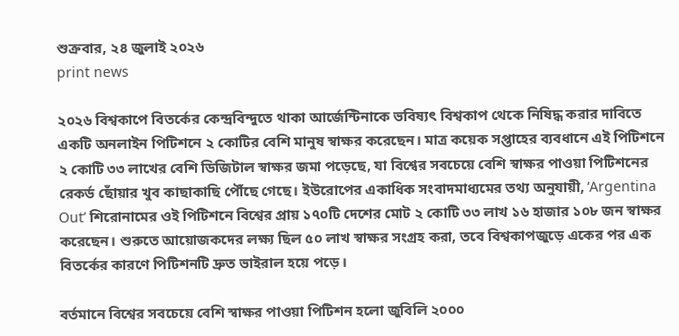শুক্রবার, ২৪ জুলাই ২০২৬
print news

২০২৬ বিশ্বকাপে বিতর্কের কেন্দ্রবিন্দুতে থাকা আর্জেন্টিনাকে ভবিষ্যৎ বিশ্বকাপ থেকে নিষিদ্ধ করার দাবিতে একটি অনলাইন পিটিশনে ২ কোটির বেশি মানুষ স্বাক্ষর করেছেন। মাত্র কয়েক সপ্তাহের ব্যবধানে এই পিটিশনে ২ কোটি ৩৩ লাখের বেশি ডিজিটাল স্বাক্ষর জমা পড়েছে, যা বিশ্বের সবচেয়ে বেশি স্বাক্ষর পাওয়া পিটিশনের রেকর্ড ছোঁয়ার খুব কাছাকাছি পৌঁছে গেছে। ইউরোপের একাধিক সংবাদমাধ্যমের তথ্য অনুযায়ী, ‘Argentina Out’ শিরোনামের ওই পিটিশনে বিশ্বের প্রায় ১৭০টি দেশের মোট ২ কোটি ৩৩ লাখ ১৬ হাজার ১০৮ জন স্বাক্ষর করেছেন। শুরুতে আয়োজকদের লক্ষ্য ছিল ৫০ লাখ স্বাক্ষর সংগ্রহ করা, তবে বিশ্বকাপজুড়ে একের পর এক বিতর্কের কারণে পিটিশনটি দ্রুত ভাইরাল হয়ে পড়ে।

বর্তমানে বিশ্বের সবচেয়ে বেশি স্বাক্ষর পাওয়া পিটিশন হলো জুবিলি ২০০০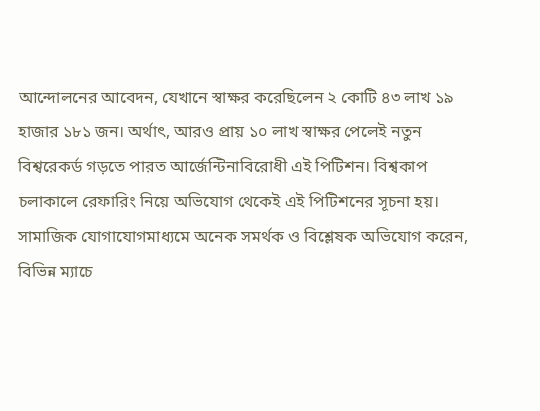আন্দোলনের আবেদন, যেখানে স্বাক্ষর করেছিলেন ২ কোটি ৪৩ লাখ ১৯ হাজার ১৮১ জন। অর্থাৎ, আরও প্রায় ১০ লাখ স্বাক্ষর পেলেই নতুন বিশ্বরেকর্ড গড়তে পারত আর্জেন্টিনাবিরোধী এই পিটিশন। বিশ্বকাপ চলাকালে রেফারিং নিয়ে অভিযোগ থেকেই এই পিটিশনের সূচনা হয়। সামাজিক যোগাযোগমাধ্যমে অনেক সমর্থক ও বিশ্লেষক অভিযোগ করেন, বিভিন্ন ম্যাচে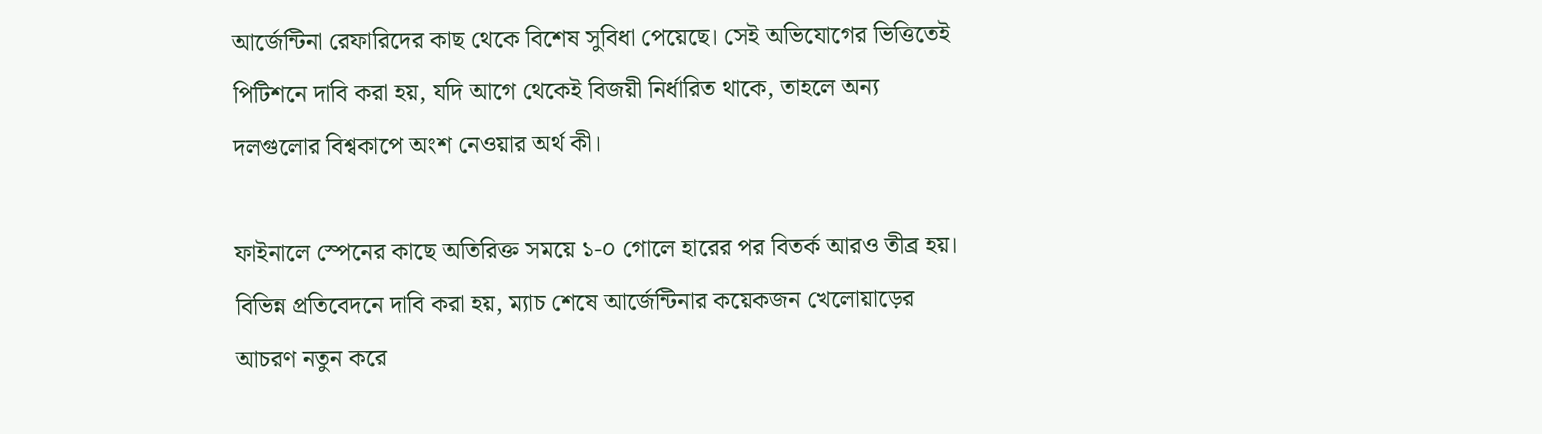আর্জেন্টিনা রেফারিদের কাছ থেকে বিশেষ সুবিধা পেয়েছে। সেই অভিযোগের ভিত্তিতেই পিটিশনে দাবি করা হয়, যদি আগে থেকেই বিজয়ী নির্ধারিত থাকে, তাহলে অন্য দলগুলোর বিশ্বকাপে অংশ নেওয়ার অর্থ কী।

ফাইনালে স্পেনের কাছে অতিরিক্ত সময়ে ১-০ গোলে হারের পর বিতর্ক আরও তীব্র হয়। বিভিন্ন প্রতিবেদনে দাবি করা হয়, ম্যাচ শেষে আর্জেন্টিনার কয়েকজন খেলোয়াড়ের আচরণ নতুন করে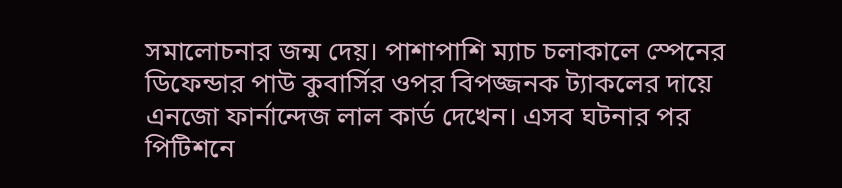সমালোচনার জন্ম দেয়। পাশাপাশি ম্যাচ চলাকালে স্পেনের ডিফেন্ডার পাউ কুবার্সির ওপর বিপজ্জনক ট্যাকলের দায়ে এনজো ফার্নান্দেজ লাল কার্ড দেখেন। এসব ঘটনার পর পিটিশনে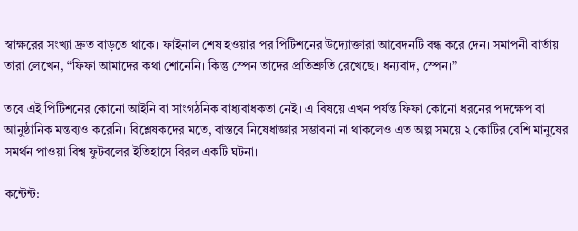স্বাক্ষরের সংখ্যা দ্রুত বাড়তে থাকে। ফাইনাল শেষ হওয়ার পর পিটিশনের উদ্যোক্তারা আবেদনটি বন্ধ করে দেন। সমাপনী বার্তায় তারা লেখেন, “ফিফা আমাদের কথা শোনেনি। কিন্তু স্পেন তাদের প্রতিশ্রুতি রেখেছে। ধন্যবাদ, স্পেন।”

তবে এই পিটিশনের কোনো আইনি বা সাংগঠনিক বাধ্যবাধকতা নেই। এ বিষয়ে এখন পর্যন্ত ফিফা কোনো ধরনের পদক্ষেপ বা আনুষ্ঠানিক মন্তব্যও করেনি। বিশ্লেষকদের মতে, বাস্তবে নিষেধাজ্ঞার সম্ভাবনা না থাকলেও এত অল্প সময়ে ২ কোটির বেশি মানুষের সমর্থন পাওয়া বিশ্ব ফুটবলের ইতিহাসে বিরল একটি ঘটনা।

কন্টেন্ট: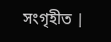সংগৃহীত |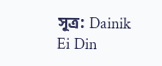সূত্র: Dainik Ei Din